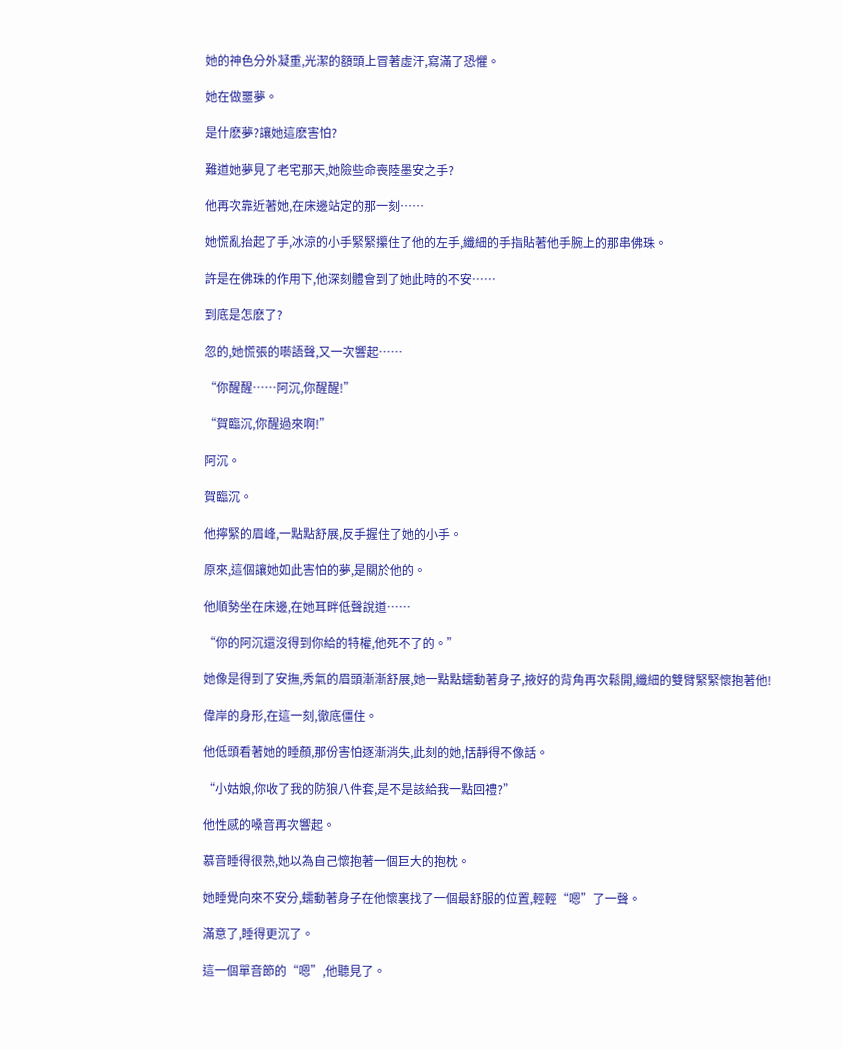她的神色分外凝重,光潔的額頭上冒著虛汗,寫滿了恐懼。

她在做噩夢。

是什麽夢?讓她這麽害怕?

難道她夢見了老宅那天,她險些命喪陸墨安之手?

他再次靠近著她,在床邊站定的那一刻……

她慌亂抬起了手,冰涼的小手緊緊攥住了他的左手,纖細的手指貼著他手腕上的那串佛珠。

許是在佛珠的作用下,他深刻體會到了她此時的不安……

到底是怎麽了?

忽的,她慌張的囈語聲,又一次響起……

“你醒醒……阿沉,你醒醒!”

“賀臨沉,你醒過來啊!”

阿沉。

賀臨沉。

他擰緊的眉峰,一點點舒展,反手握住了她的小手。

原來,這個讓她如此害怕的夢,是關於他的。

他順勢坐在床邊,在她耳畔低聲說道……

“你的阿沉還沒得到你給的特權,他死不了的。”

她像是得到了安撫,秀氣的眉頭漸漸舒展,她一點點蠕動著身子,掖好的背角再次鬆開,纖細的雙臂緊緊懷抱著他!

偉岸的身形,在這一刻,徹底僵住。

他低頭看著她的睡顏,那份害怕逐漸消失,此刻的她,恬靜得不像話。

“小姑娘,你收了我的防狼八件套,是不是該給我一點回禮?”

他性感的嗓音再次響起。

慕音睡得很熟,她以為自己懷抱著一個巨大的抱枕。

她睡覺向來不安分,蠕動著身子在他懷裏找了一個最舒服的位置,輕輕“嗯”了一聲。

滿意了,睡得更沉了。

這一個單音節的“嗯”,他聽見了。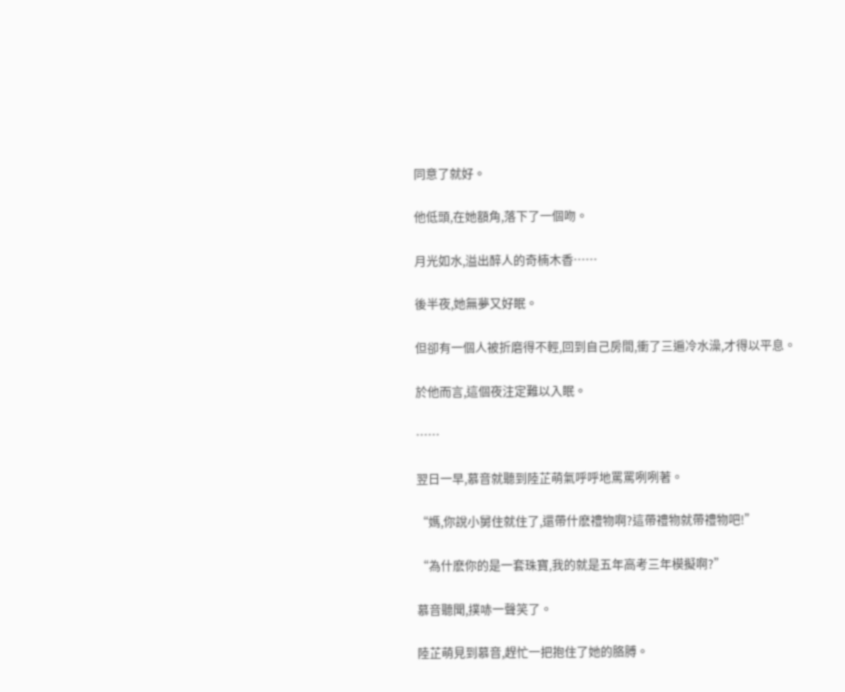同意了就好。

他低頭,在她額角,落下了一個吻。

月光如水,溢出醉人的奇楠木香……

後半夜,她無夢又好眠。

但卻有一個人被折磨得不輕,回到自己房間,衝了三遍冷水澡,才得以平息。

於他而言,這個夜注定難以入眠。

……

翌日一早,慕音就聽到陸芷萌氣呼呼地罵罵咧咧著。

“媽,你說小舅住就住了,還帶什麽禮物啊?這帶禮物就帶禮物吧!”

“為什麽你的是一套珠寶,我的就是五年高考三年模擬啊?”

慕音聽聞,撲哧一聲笑了。

陸芷萌見到慕音,趕忙一把抱住了她的胳膊。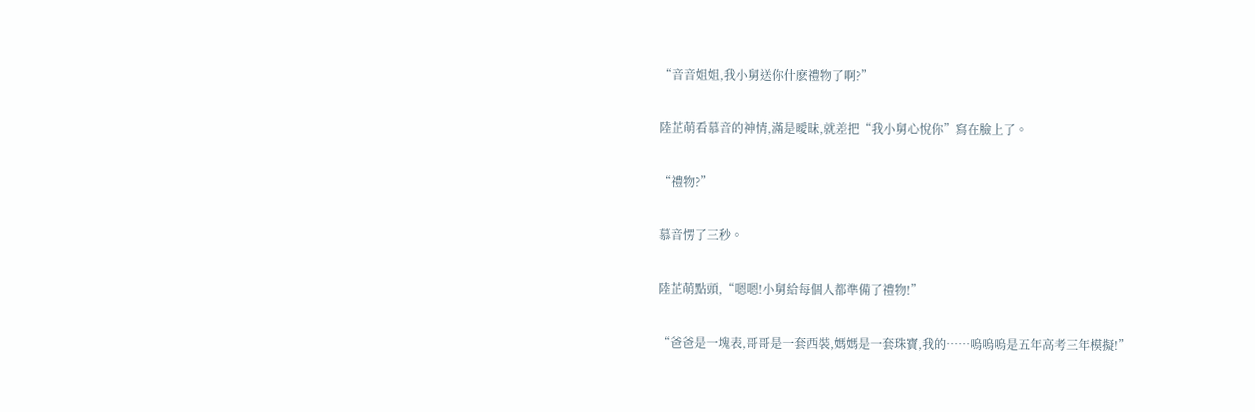“音音姐姐,我小舅送你什麽禮物了啊?”

陸芷萌看慕音的神情,滿是曖昧,就差把“我小舅心悅你”寫在臉上了。

“禮物?”

慕音愣了三秒。

陸芷萌點頭,“嗯嗯!小舅給每個人都準備了禮物!”

“爸爸是一塊表,哥哥是一套西裝,媽媽是一套珠寶,我的……嗚嗚嗚是五年高考三年模擬!”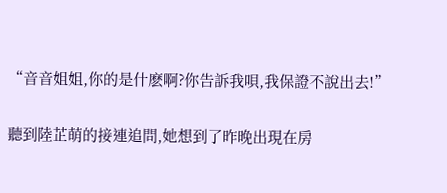“音音姐姐,你的是什麽啊?你告訴我唄,我保證不說出去!”

聽到陸芷萌的接連追問,她想到了昨晚出現在房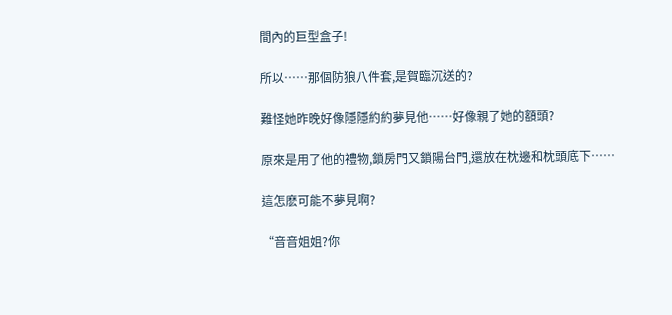間內的巨型盒子!

所以……那個防狼八件套,是賀臨沉送的?

難怪她昨晚好像隱隱約約夢見他……好像親了她的額頭?

原來是用了他的禮物,鎖房門又鎖陽台門,還放在枕邊和枕頭底下……

這怎麽可能不夢見啊?

“音音姐姐?你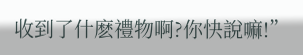收到了什麽禮物啊?你快說嘛!”